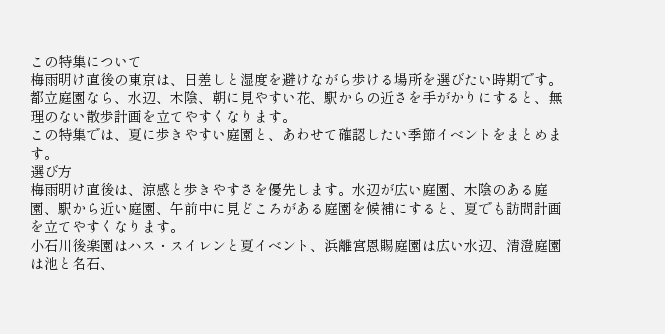この特集について
梅雨明け直後の東京は、日差しと湿度を避けながら歩ける場所を選びたい時期です。都立庭園なら、水辺、木陰、朝に見やすい花、駅からの近さを手がかりにすると、無理のない散歩計画を立てやすくなります。
この特集では、夏に歩きやすい庭園と、あわせて確認したい季節イベントをまとめます。
選び方
梅雨明け直後は、涼感と歩きやすさを優先します。水辺が広い庭園、木陰のある庭園、駅から近い庭園、午前中に見どころがある庭園を候補にすると、夏でも訪問計画を立てやすくなります。
小石川後楽園はハス・スイレンと夏イベント、浜離宮恩賜庭園は広い水辺、清澄庭園は池と名石、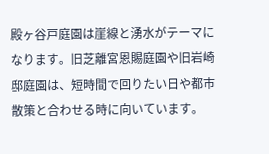殿ヶ谷戸庭園は崖線と湧水がテーマになります。旧芝離宮恩賜庭園や旧岩崎邸庭園は、短時間で回りたい日や都市散策と合わせる時に向いています。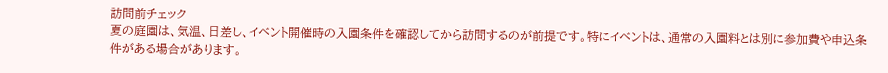訪問前チェック
夏の庭園は、気温、日差し、イベント開催時の入園条件を確認してから訪問するのが前提です。特にイベントは、通常の入園料とは別に参加費や申込条件がある場合があります。